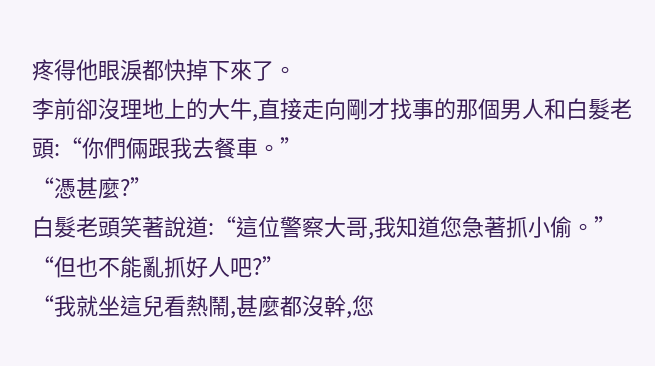疼得他眼淚都快掉下來了。
李前卻沒理地上的大牛,直接走向剛才找事的那個男人和白髮老頭:“你們倆跟我去餐車。”
“憑甚麼?”
白髮老頭笑著說道:“這位警察大哥,我知道您急著抓小偷。”
“但也不能亂抓好人吧?”
“我就坐這兒看熱鬧,甚麼都沒幹,您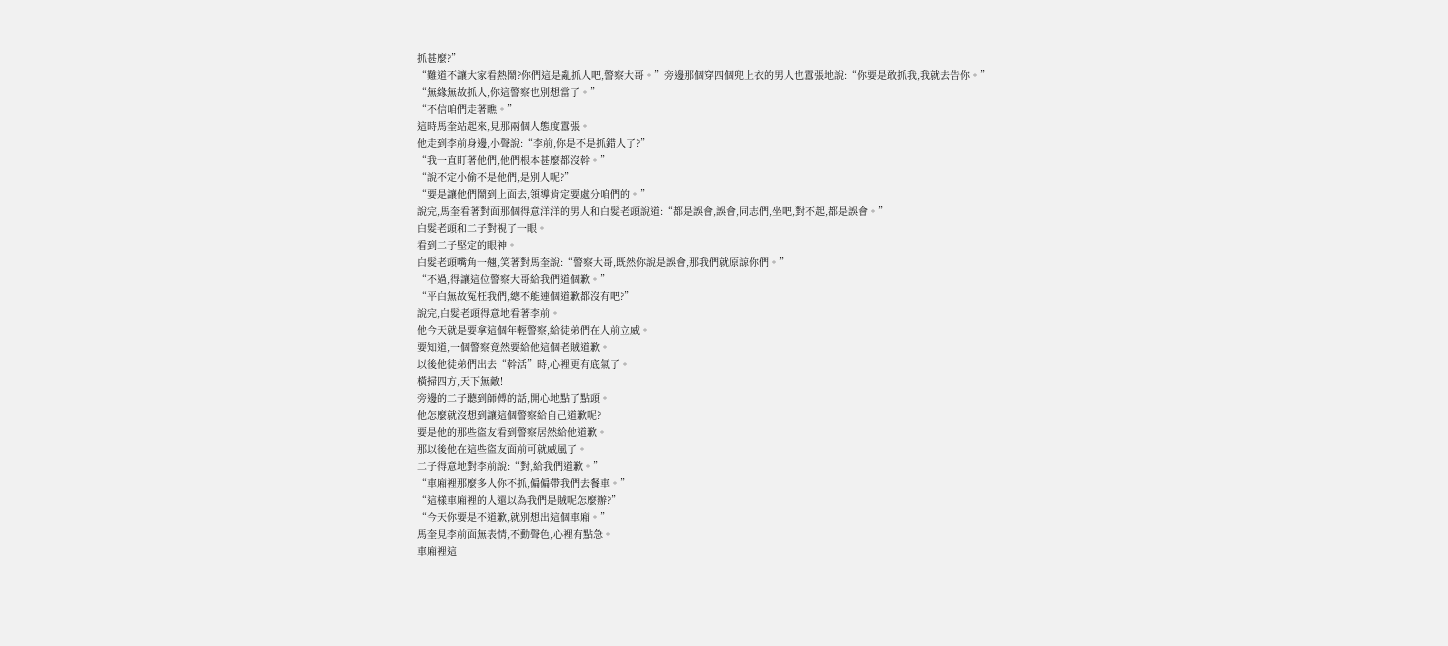抓甚麼?”
“難道不讓大家看熱鬧?你們這是亂抓人吧,警察大哥。”旁邊那個穿四個兜上衣的男人也囂張地說:“你要是敢抓我,我就去告你。”
“無緣無故抓人,你這警察也別想當了。”
“不信咱們走著瞧。”
這時馬奎站起來,見那兩個人態度囂張。
他走到李前身邊,小聲說:“李前,你是不是抓錯人了?”
“我一直盯著他們,他們根本甚麼都沒幹。”
“說不定小偷不是他們,是別人呢?”
“要是讓他們鬧到上面去,領導肯定要處分咱們的。”
說完,馬奎看著對面那個得意洋洋的男人和白髮老頭說道:“都是誤會,誤會,同志們,坐吧,對不起,都是誤會。”
白髮老頭和二子對視了一眼。
看到二子堅定的眼神。
白髮老頭嘴角一翹,笑著對馬奎說:“警察大哥,既然你說是誤會,那我們就原諒你們。”
“不過,得讓這位警察大哥給我們道個歉。”
“平白無故冤枉我們,總不能連個道歉都沒有吧?”
說完,白髮老頭得意地看著李前。
他今天就是要拿這個年輕警察,給徒弟們在人前立威。
要知道,一個警察竟然要給他這個老賊道歉。
以後他徒弟們出去“幹活”時,心裡更有底氣了。
橫掃四方,天下無敵!
旁邊的二子聽到師傅的話,開心地點了點頭。
他怎麼就沒想到讓這個警察給自己道歉呢?
要是他的那些盜友看到警察居然給他道歉。
那以後他在這些盜友面前可就威風了。
二子得意地對李前說:“對,給我們道歉。”
“車廂裡那麼多人你不抓,偏偏帶我們去餐車。”
“這樣車廂裡的人還以為我們是賊呢怎麼辦?”
“今天你要是不道歉,就別想出這個車廂。”
馬奎見李前面無表情,不動聲色,心裡有點急。
車廂裡這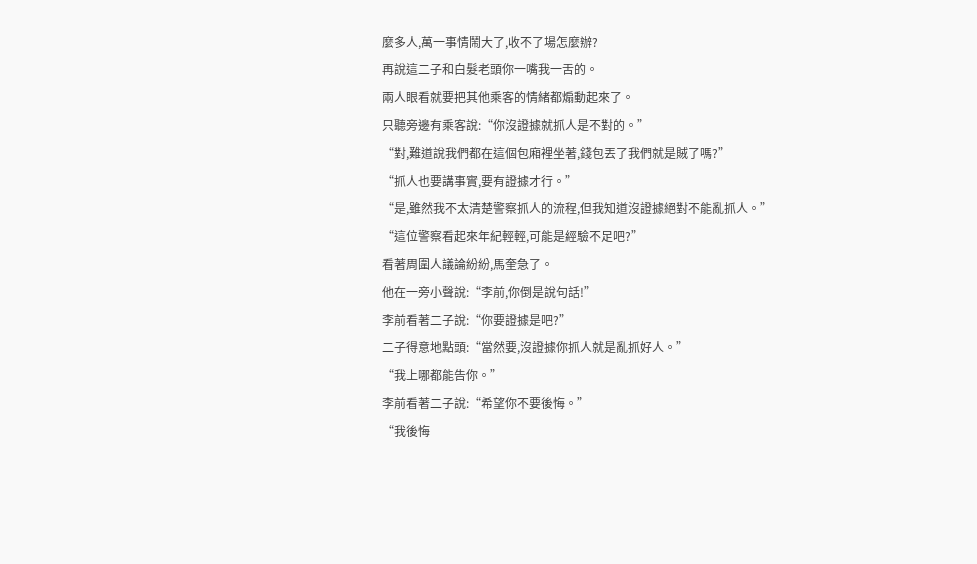麼多人,萬一事情鬧大了,收不了場怎麼辦?
再說這二子和白髮老頭你一嘴我一舌的。
兩人眼看就要把其他乘客的情緒都煽動起來了。
只聽旁邊有乘客說:“你沒證據就抓人是不對的。”
“對,難道說我們都在這個包廂裡坐著,錢包丟了我們就是賊了嗎?”
“抓人也要講事實,要有證據才行。”
“是,雖然我不太清楚警察抓人的流程,但我知道沒證據絕對不能亂抓人。”
“這位警察看起來年紀輕輕,可能是經驗不足吧?”
看著周圍人議論紛紛,馬奎急了。
他在一旁小聲說:“李前,你倒是說句話!”
李前看著二子說:“你要證據是吧?”
二子得意地點頭:“當然要,沒證據你抓人就是亂抓好人。”
“我上哪都能告你。”
李前看著二子說:“希望你不要後悔。”
“我後悔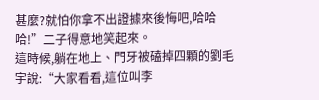甚麼?就怕你拿不出證據來後悔吧,哈哈哈!”二子得意地笑起來。
這時候,躺在地上、門牙被磕掉四顆的劉毛宇說:“大家看看,這位叫李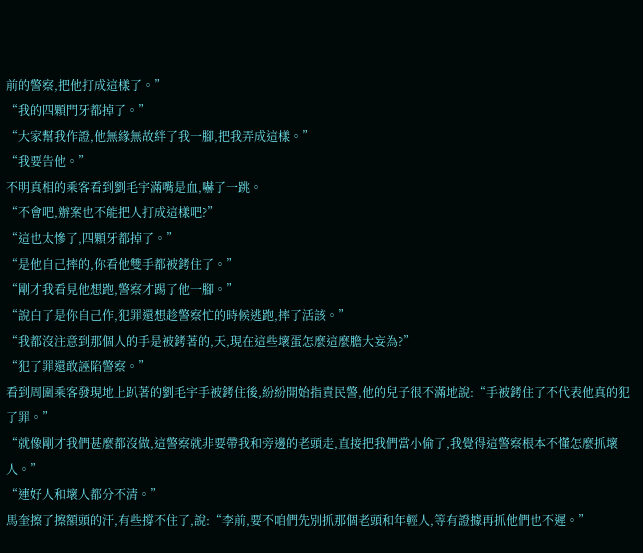前的警察,把他打成這樣了。”
“我的四顆門牙都掉了。”
“大家幫我作證,他無緣無故絆了我一腳,把我弄成這樣。”
“我要告他。”
不明真相的乘客看到劉毛宇滿嘴是血,嚇了一跳。
“不會吧,辦案也不能把人打成這樣吧?”
“這也太慘了,四顆牙都掉了。”
“是他自己摔的,你看他雙手都被銬住了。”
“剛才我看見他想跑,警察才踢了他一腳。”
“說白了是你自己作,犯罪還想趁警察忙的時候逃跑,摔了活該。”
“我都沒注意到那個人的手是被銬著的,天,現在這些壞蛋怎麼這麼膽大妄為?”
“犯了罪還敢誣陷警察。”
看到周圍乘客發現地上趴著的劉毛宇手被銬住後,紛紛開始指責民警,他的兒子很不滿地說:“手被銬住了不代表他真的犯了罪。”
“就像剛才我們甚麼都沒做,這警察就非要帶我和旁邊的老頭走,直接把我們當小偷了,我覺得這警察根本不懂怎麼抓壞人。”
“連好人和壞人都分不清。”
馬奎擦了擦額頭的汗,有些撐不住了,說:“李前,要不咱們先別抓那個老頭和年輕人,等有證據再抓他們也不遲。”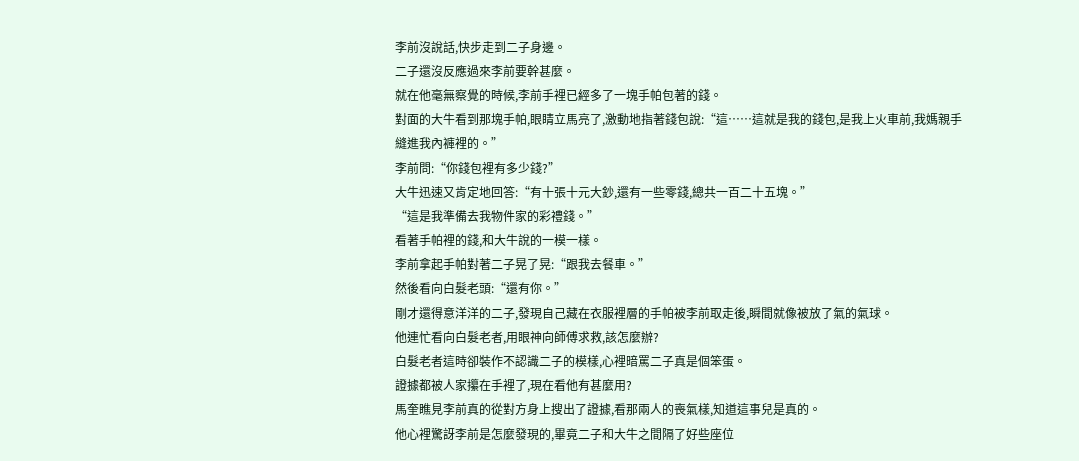李前沒說話,快步走到二子身邊。
二子還沒反應過來李前要幹甚麼。
就在他毫無察覺的時候,李前手裡已經多了一塊手帕包著的錢。
對面的大牛看到那塊手帕,眼睛立馬亮了,激動地指著錢包說:“這……這就是我的錢包,是我上火車前,我媽親手縫進我內褲裡的。”
李前問:“你錢包裡有多少錢?”
大牛迅速又肯定地回答:“有十張十元大鈔,還有一些零錢,總共一百二十五塊。”
“這是我準備去我物件家的彩禮錢。”
看著手帕裡的錢,和大牛說的一模一樣。
李前拿起手帕對著二子晃了晃:“跟我去餐車。”
然後看向白髮老頭:“還有你。”
剛才還得意洋洋的二子,發現自己藏在衣服裡層的手帕被李前取走後,瞬間就像被放了氣的氣球。
他連忙看向白髮老者,用眼神向師傅求救,該怎麼辦?
白髮老者這時卻裝作不認識二子的模樣,心裡暗罵二子真是個笨蛋。
證據都被人家攥在手裡了,現在看他有甚麼用?
馬奎瞧見李前真的從對方身上搜出了證據,看那兩人的喪氣樣,知道這事兒是真的。
他心裡驚訝李前是怎麼發現的,畢竟二子和大牛之間隔了好些座位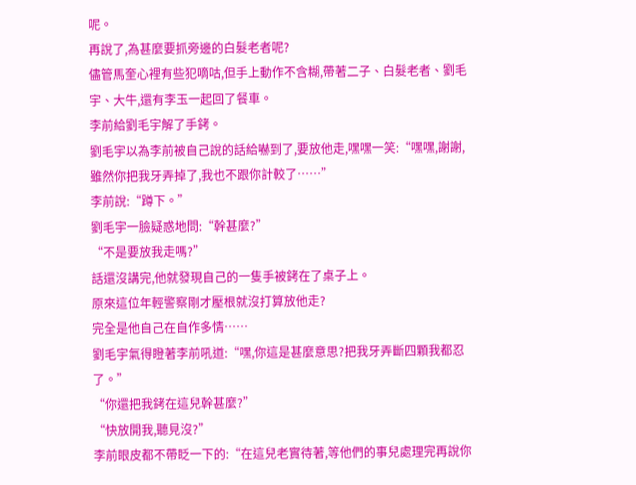呢。
再說了,為甚麼要抓旁邊的白髮老者呢?
儘管馬奎心裡有些犯嘀咕,但手上動作不含糊,帶著二子、白髮老者、劉毛宇、大牛,還有李玉一起回了餐車。
李前給劉毛宇解了手銬。
劉毛宇以為李前被自己說的話給嚇到了,要放他走,嘿嘿一笑:“嘿嘿,謝謝,雖然你把我牙弄掉了,我也不跟你計較了……”
李前說:“蹲下。”
劉毛宇一臉疑惑地問:“幹甚麼?”
“不是要放我走嗎?”
話還沒講完,他就發現自己的一隻手被銬在了桌子上。
原來這位年輕警察剛才壓根就沒打算放他走?
完全是他自己在自作多情……
劉毛宇氣得瞪著李前吼道:“嘿,你這是甚麼意思?把我牙弄斷四顆我都忍了。”
“你還把我銬在這兒幹甚麼?”
“快放開我,聽見沒?”
李前眼皮都不帶眨一下的:“在這兒老實待著,等他們的事兒處理完再說你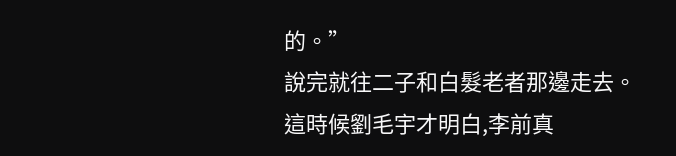的。”
說完就往二子和白髮老者那邊走去。
這時候劉毛宇才明白,李前真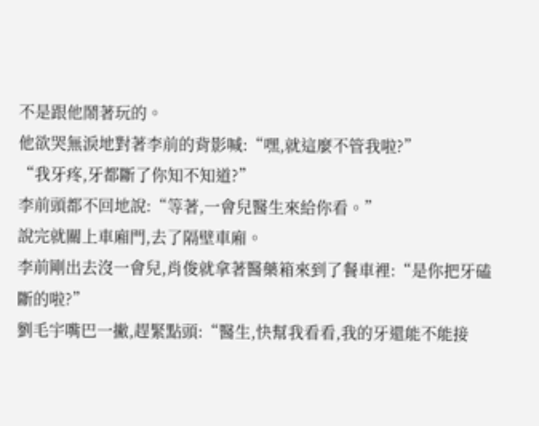不是跟他鬧著玩的。
他欲哭無淚地對著李前的背影喊:“嘿,就這麼不管我啦?”
“我牙疼,牙都斷了你知不知道?”
李前頭都不回地說:“等著,一會兒醫生來給你看。”
說完就關上車廂門,去了隔壁車廂。
李前剛出去沒一會兒,肖俊就拿著醫藥箱來到了餐車裡:“是你把牙磕斷的啦?”
劉毛宇嘴巴一撇,趕緊點頭:“醫生,快幫我看看,我的牙還能不能接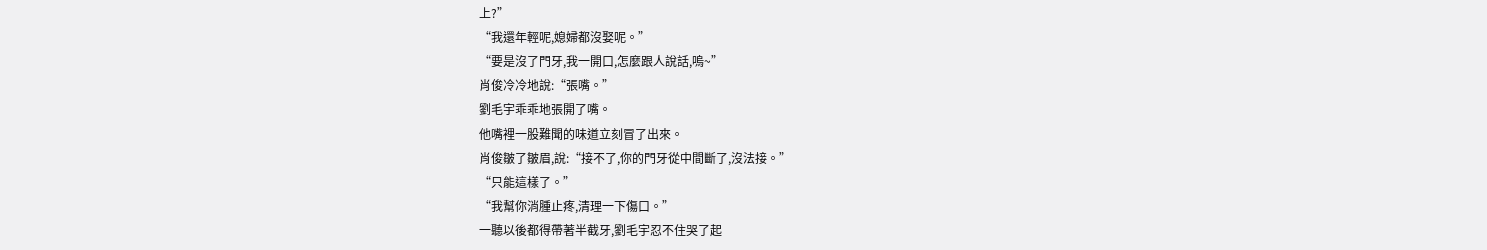上?”
“我還年輕呢,媳婦都沒娶呢。”
“要是沒了門牙,我一開口,怎麼跟人說話,嗚~”
肖俊冷冷地說:“張嘴。”
劉毛宇乖乖地張開了嘴。
他嘴裡一股難聞的味道立刻冒了出來。
肖俊皺了皺眉,說:“接不了,你的門牙從中間斷了,沒法接。”
“只能這樣了。”
“我幫你消腫止疼,清理一下傷口。”
一聽以後都得帶著半截牙,劉毛宇忍不住哭了起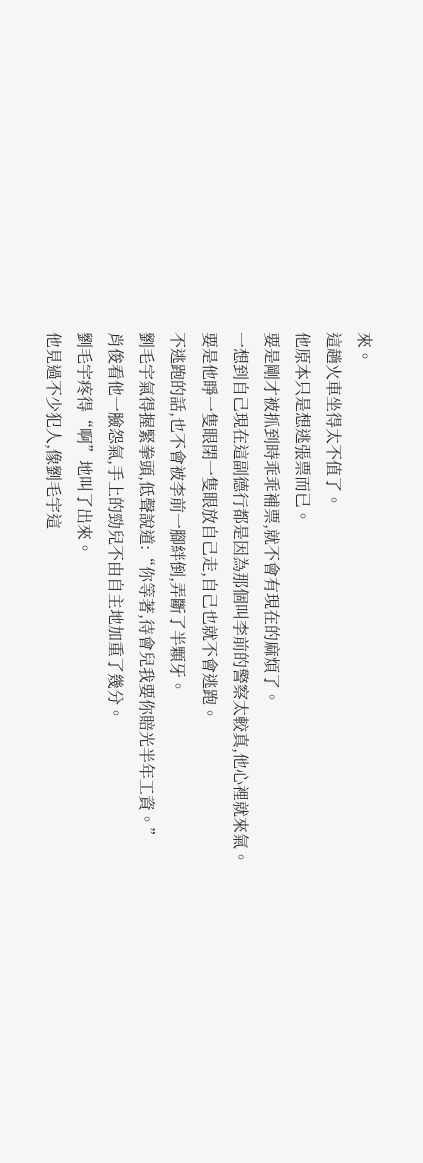來。
這趟火車坐得太不值了。
他原本只是想逃張票而已。
要是剛才被抓到時乖乖補票,就不會有現在的麻煩了。
一想到自己現在這副德行都是因為那個叫李前的警察太較真,他心裡就來氣。
要是他睜一隻眼閉一隻眼放自己走,自己也就不會逃跑。
不逃跑的話,也不會被李前一腳絆倒,弄斷了半顆牙。
劉毛宇氣得握緊拳頭,低聲說道:“你等著,待會兒我要你賠光半年工資。”
肖俊看他一臉怨氣,手上的勁兒不由自主地加重了幾分。
劉毛宇疼得“啊”地叫了出來。
他見過不少犯人,像劉毛宇這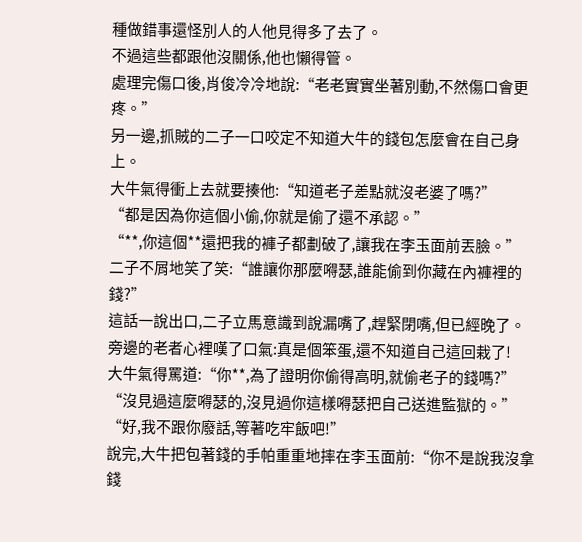種做錯事還怪別人的人他見得多了去了。
不過這些都跟他沒關係,他也懶得管。
處理完傷口後,肖俊冷冷地說:“老老實實坐著別動,不然傷口會更疼。”
另一邊,抓賊的二子一口咬定不知道大牛的錢包怎麼會在自己身上。
大牛氣得衝上去就要揍他:“知道老子差點就沒老婆了嗎?”
“都是因為你這個小偷,你就是偷了還不承認。”
“**,你這個**還把我的褲子都劃破了,讓我在李玉面前丟臉。”
二子不屑地笑了笑:“誰讓你那麼嘚瑟,誰能偷到你藏在內褲裡的錢?”
這話一說出口,二子立馬意識到說漏嘴了,趕緊閉嘴,但已經晚了。
旁邊的老者心裡嘆了口氣:真是個笨蛋,還不知道自己這回栽了!
大牛氣得罵道:“你**,為了證明你偷得高明,就偷老子的錢嗎?”
“沒見過這麼嘚瑟的,沒見過你這樣嘚瑟把自己送進監獄的。”
“好,我不跟你廢話,等著吃牢飯吧!”
說完,大牛把包著錢的手帕重重地摔在李玉面前:“你不是說我沒拿錢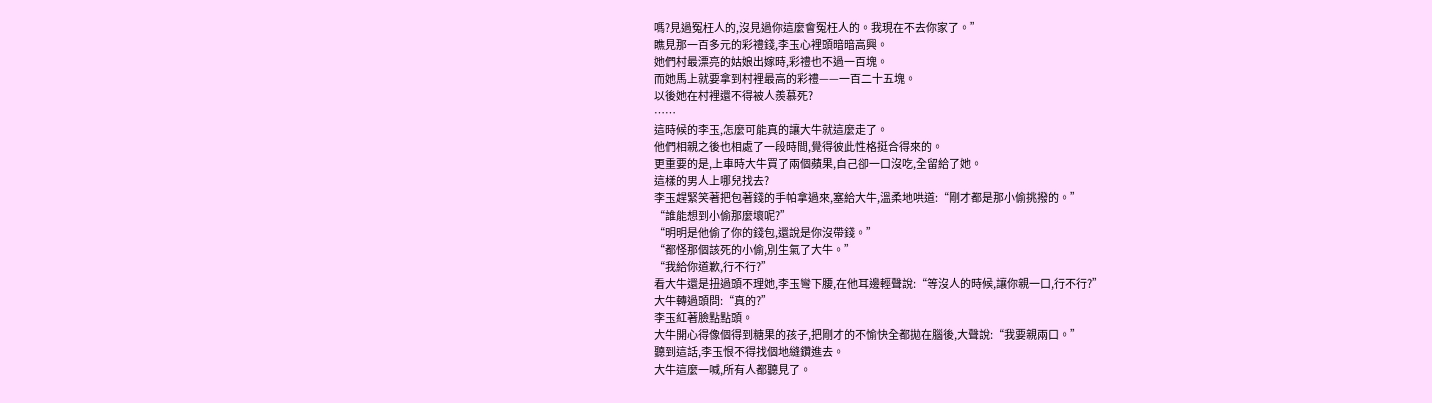嗎?見過冤枉人的,沒見過你這麼會冤枉人的。我現在不去你家了。”
瞧見那一百多元的彩禮錢,李玉心裡頭暗暗高興。
她們村最漂亮的姑娘出嫁時,彩禮也不過一百塊。
而她馬上就要拿到村裡最高的彩禮——一百二十五塊。
以後她在村裡還不得被人羨慕死?
……
這時候的李玉,怎麼可能真的讓大牛就這麼走了。
他們相親之後也相處了一段時間,覺得彼此性格挺合得來的。
更重要的是,上車時大牛買了兩個蘋果,自己卻一口沒吃,全留給了她。
這樣的男人上哪兒找去?
李玉趕緊笑著把包著錢的手帕拿過來,塞給大牛,溫柔地哄道:“剛才都是那小偷挑撥的。”
“誰能想到小偷那麼壞呢?”
“明明是他偷了你的錢包,還說是你沒帶錢。”
“都怪那個該死的小偷,別生氣了大牛。”
“我給你道歉,行不行?”
看大牛還是扭過頭不理她,李玉彎下腰,在他耳邊輕聲說:“等沒人的時候,讓你親一口,行不行?”
大牛轉過頭問:“真的?”
李玉紅著臉點點頭。
大牛開心得像個得到糖果的孩子,把剛才的不愉快全都拋在腦後,大聲說:“我要親兩口。”
聽到這話,李玉恨不得找個地縫鑽進去。
大牛這麼一喊,所有人都聽見了。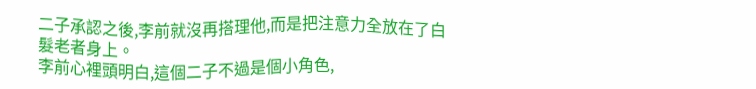二子承認之後,李前就沒再搭理他,而是把注意力全放在了白髮老者身上。
李前心裡頭明白,這個二子不過是個小角色,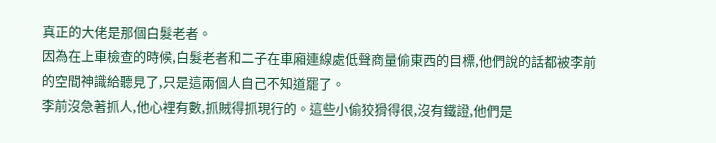真正的大佬是那個白髮老者。
因為在上車檢查的時候,白髮老者和二子在車廂連線處低聲商量偷東西的目標,他們說的話都被李前的空間神識給聽見了,只是這兩個人自己不知道罷了。
李前沒急著抓人,他心裡有數,抓賊得抓現行的。這些小偷狡猾得很,沒有鐵證,他們是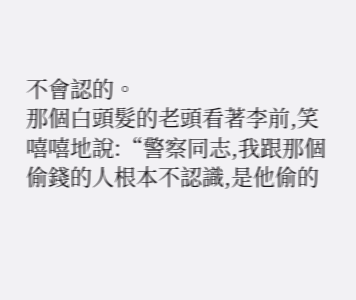不會認的。
那個白頭髮的老頭看著李前,笑嘻嘻地說:“警察同志,我跟那個偷錢的人根本不認識,是他偷的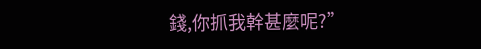錢,你抓我幹甚麼呢?”